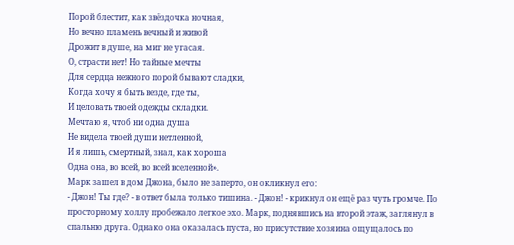Порой блестит, как звёздочка ночная,
Но вечно пламень вечный и живой
Дрожит в душе, на миг не угасая.
О, страсти нет! Но тайные мечты
Для сердца нежного порой бывают сладки,
Когда хочу я быть везде, где ты,
И целовать твоей одежды складки.
Мечтаю я, чтоб ни одна душа
Не видела твоей души нетленной,
И я лишь, смертный, знал, как хороша
Одна она, во всей, во всей вселенной».
Марк зашел в дом Джона, было не заперто, он окликнул его:
- Джон! Ты где? - в ответ была только тишина. - Джон! - крикнул он ещё раз чуть громче. По просторному холлу пробежало легкое эхо. Марк, поднявшись на второй этаж, заглянул в спальню друга. Однако она оказалась пуста, но присутствие хозяина ощущалось по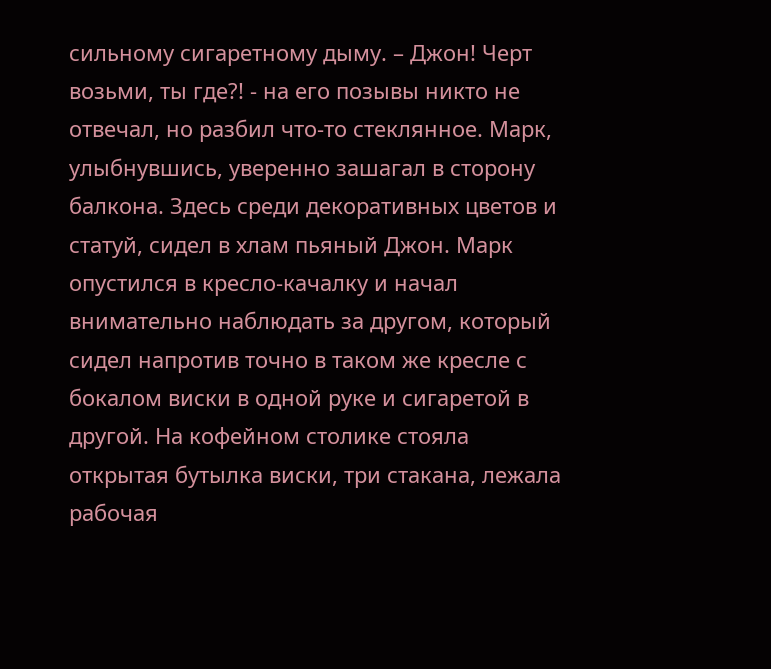сильному сигаретному дыму. – Джон! Черт возьми, ты где?! - на его позывы никто не отвечал, но разбил что-то стеклянное. Марк, улыбнувшись, уверенно зашагал в сторону балкона. Здесь среди декоративных цветов и статуй, сидел в хлам пьяный Джон. Марк опустился в кресло-качалку и начал внимательно наблюдать за другом, который сидел напротив точно в таком же кресле с бокалом виски в одной руке и сигаретой в другой. На кофейном столике стояла открытая бутылка виски, три стакана, лежала рабочая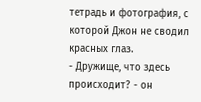тетрадь и фотография, с которой Джон не сводил красных глаз.
- Дружище, что здесь происходит? - он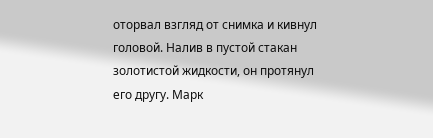оторвал взгляд от снимка и кивнул головой. Налив в пустой стакан золотистой жидкости, он протянул его другу. Марк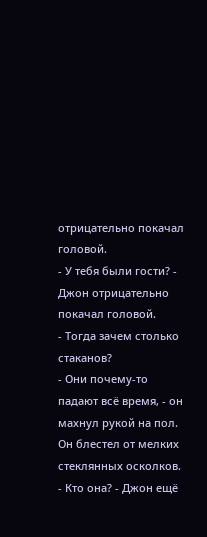отрицательно покачал головой.
- У тебя были гости? - Джон отрицательно покачал головой.
- Тогда зачем столько стаканов?
- Они почему-то падают всё время, - он махнул рукой на пол. Он блестел от мелких стеклянных осколков.
- Кто она? - Джон ещё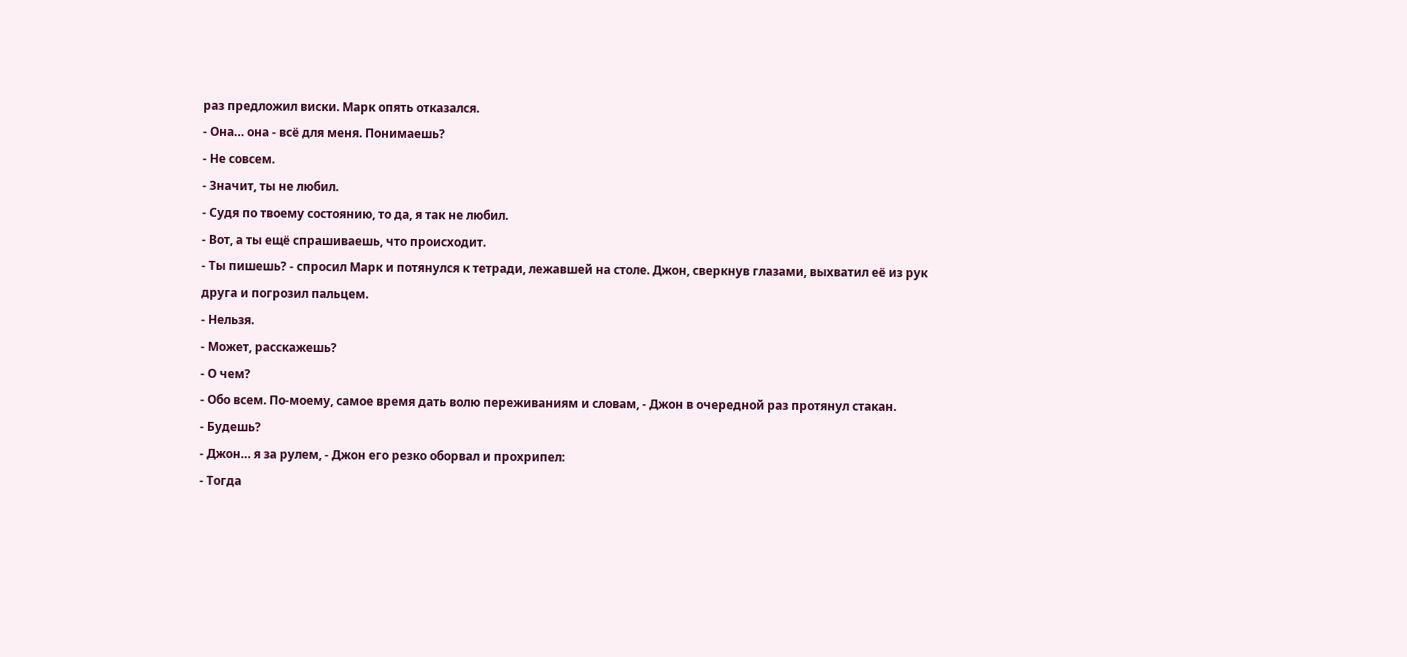раз предложил виски. Марк опять отказался.
- Она… она - всё для меня. Понимаешь?
- Не совсем.
- Значит, ты не любил.
- Судя по твоему состоянию, то да, я так не любил.
- Вот, а ты ещё спрашиваешь, что происходит.
- Ты пишешь? - спросил Марк и потянулся к тетради, лежавшей на столе. Джон, сверкнув глазами, выхватил её из рук друга и погрозил пальцем.
- Нельзя.
- Может, расскажешь?
- О чем?
- Обо всем. По-моему, самое время дать волю переживаниям и словам, - Джон в очередной раз протянул стакан.
- Будешь?
- Джон… я за рулем, - Джон его резко оборвал и прохрипел:
- Тогда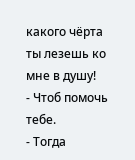какого чёрта ты лезешь ко мне в душу!
- Чтоб помочь тебе.
- Тогда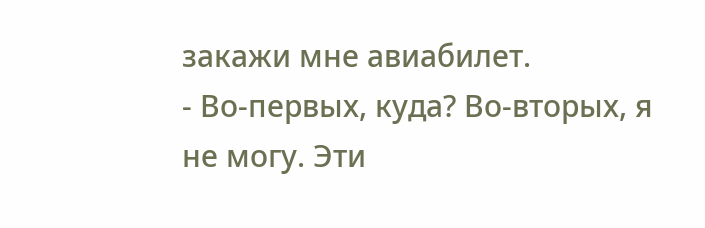закажи мне авиабилет.
- Во-первых, куда? Во-вторых, я не могу. Эти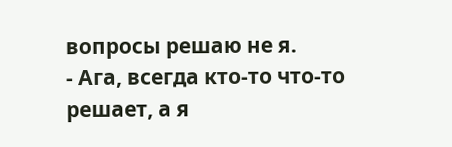вопросы решаю не я.
- Ага, всегда кто-то что-то решает, а я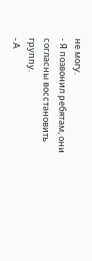не могу.
- Я позвонил ребятам, они согласны восстановить группу.
- А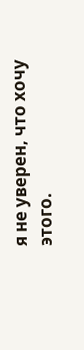я не уверен, что хочу этого.